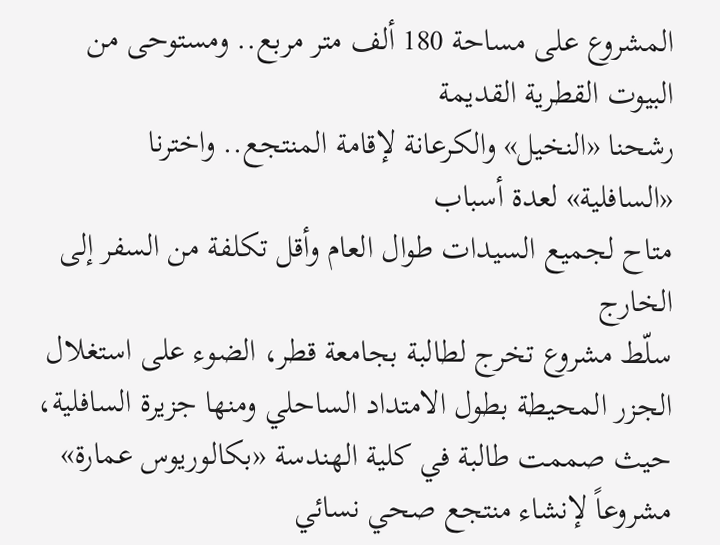المشروع على مساحة 180 ألف متر مربع.. ومستوحى من البيوت القطرية القديمة
رشحنا «النخيل» والكرعانة لإقامة المنتجع.. واخترنا «السافلية» لعدة أسباب
متاح لجميع السيدات طوال العام وأقل تكلفة من السفر إلى الخارج
سلّط مشروع تخرج لطالبة بجامعة قطر، الضوء على استغلال الجزر المحيطة بطول الامتداد الساحلي ومنها جزيرة السافلية، حيث صممت طالبة في كلية الهندسة «بكالوريوس عمارة» مشروعاً لإنشاء منتجع صحي نسائي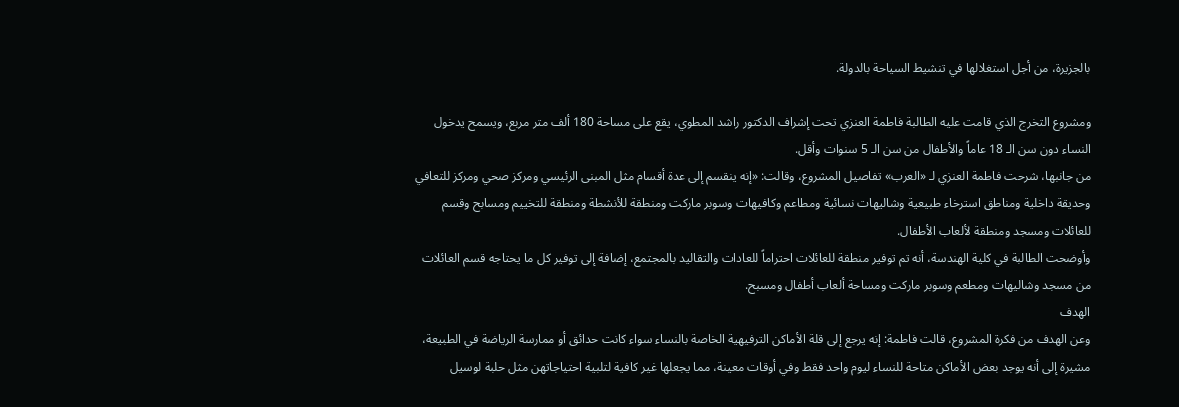بالجزيرة، من أجل استغلالها في تنشيط السياحة بالدولة.

ومشروع التخرج الذي قامت عليه الطالبة فاطمة العنزي تحت إشراف الدكتور راشد المطوي، يقع على مساحة 180 ألف متر مربع، ويسمح يدخول النساء دون سن الـ 18 عاماً والأطفال من سن الـ 5 سنوات وأقل.
من جانبها، شرحت فاطمة العنزي لـ «العرب» تفاصيل المشروع، وقالت: «إنه ينقسم إلى عدة أقسام مثل المبنى الرئيسي ومركز صحي ومركز للتعافي وحديقة داخلية ومناطق استرخاء طبيعية وشاليهات نسائية ومطاعم وكافيهات وسوبر ماركت ومنطقة للأنشطة ومنطقة للتخييم ومسابح وقسم للعائلات ومسجد ومنطقة لألعاب الأطفال.
وأوضحت الطالبة في كلية الهندسة، أنه تم توفير منطقة للعائلات احتراماً للعادات والتقاليد بالمجتمع، إضافة إلى توفير كل ما يحتاجه قسم العائلات من مسجد وشاليهات ومطعم وسوبر ماركت ومساحة ألعاب أطفال ومسبح.
الهدف
وعن الهدف من فكرة المشروع، قالت فاطمة: إنه يرجع إلى قلة الأماكن الترفيهية الخاصة بالنساء سواء كانت حدائق أو ممارسة الرياضة في الطبيعة، مشيرة إلى أنه يوجد بعض الأماكن متاحة للنساء ليوم واحد فقط وفي أوقات معينة، مما يجعلها غير كافية لتلبية احتياجاتهن مثل حلبة لوسيل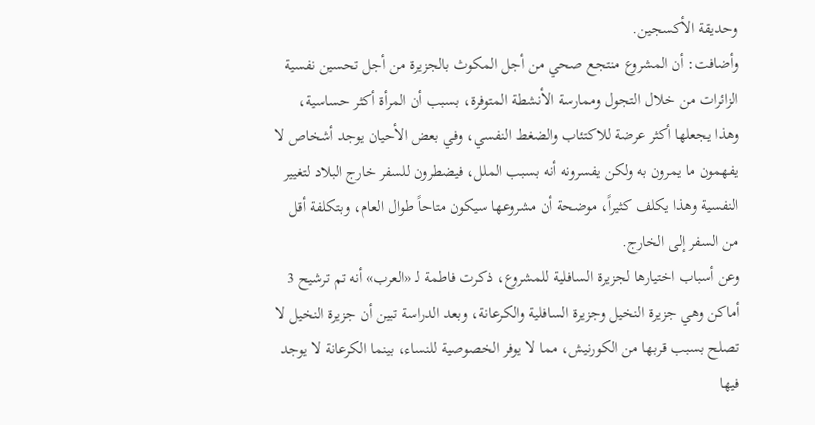وحديقة الأكسجين.
وأضافت: أن المشروع منتجع صحي من أجل المكوث بالجزيرة من أجل تحسين نفسية الزائرات من خلال التجول وممارسة الأنشطة المتوفرة، بسبب أن المرأة أكثر حساسية، وهذا يجعلها أكثر عرضة للاكتئاب والضغط النفسي، وفي بعض الأحيان يوجد أشخاص لا يفهمون ما يمرون به ولكن يفسرونه أنه بسبب الملل، فيضطرون للسفر خارج البلاد لتغيير النفسية وهذا يكلف كثيراً، موضحة أن مشروعها سيكون متاحاً طوال العام، وبتكلفة أقل من السفر إلى الخارج.
وعن أسباب اختيارها لجزيرة السافلية للمشروع، ذكرت فاطمة لـ «العرب» أنه تم ترشيح 3 أماكن وهي جزيرة النخيل وجزيرة السافلية والكرعانة، وبعد الدراسة تبين أن جزيرة النخيل لا تصلح بسبب قربها من الكورنيش، مما لا يوفر الخصوصية للنساء، بينما الكرعانة لا يوجد فيها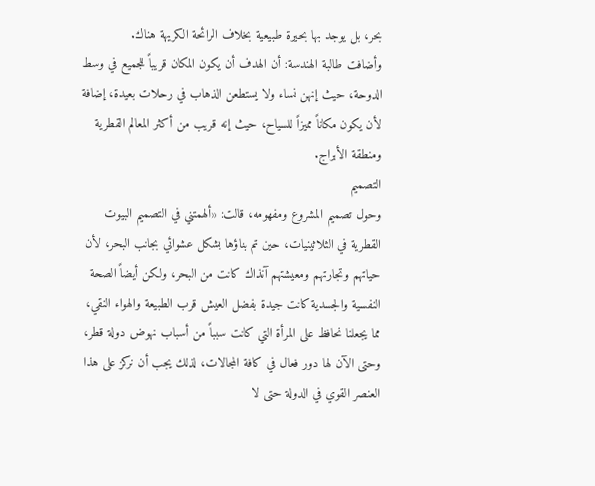بحر، بل يوجد بها بحيرة طبيعية بخلاف الرائحة الكريهة هناك.
وأضافت طالبة الهندسة: أن الهدف أن يكون المكان قريباً للجميع في وسط الدوحة، حيث إنهن نساء ولا يستطعن الذهاب في رحلات بعيدة، إضافة لأن يكون مكاناً مميزاً للسياح، حيث إنه قريب من أكثر المعالم القطرية ومنطقة الأبراج.
التصميم
وحول تصميم المشروع ومفهومه، قالت: «ألهمتني في التصميم البيوت القطرية في الثلاثينيات، حين تم بناؤها بشكل عشوائي بجانب البحر، لأن حياتهم وتجارتهم ومعيشتهم آنذاك كانت من البحر، ولكن أيضاً الصحة النفسية والجسدية كانت جيدة بفضل العيش قرب الطبيعة والهواء النقي، مما يجعلنا نحافظ على المرأة التي كانت سبباً من أسباب نهوض دولة قطر، وحتى الآن لها دور فعال في كافة المجالات، لذلك يجب أن نركز على هذا العنصر القوي في الدولة حتى لا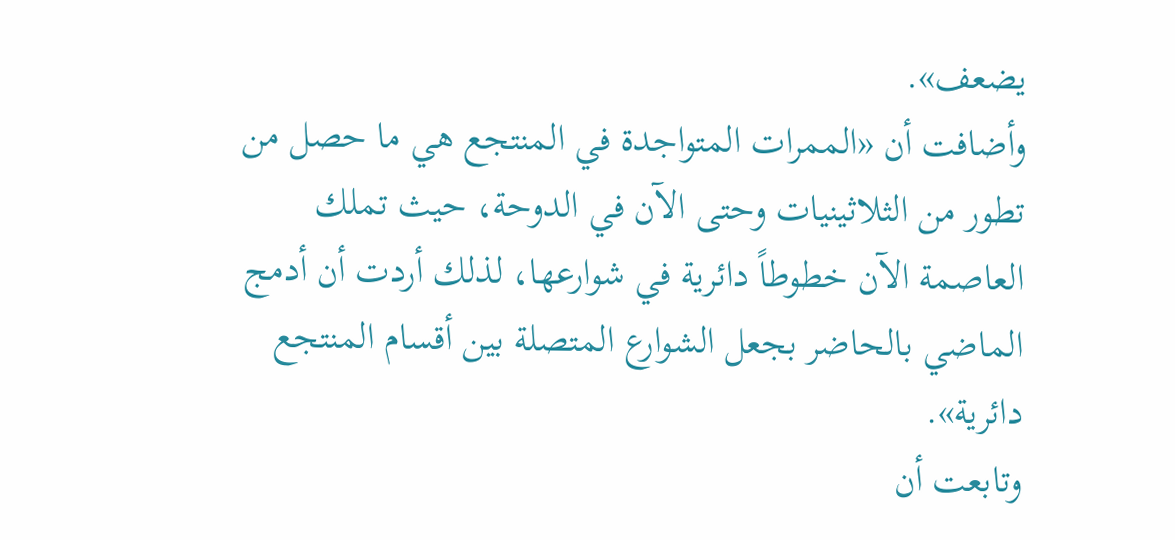يضعف».
وأضافت أن «الممرات المتواجدة في المنتجع هي ما حصل من تطور من الثلاثينيات وحتى الآن في الدوحة، حيث تملك العاصمة الآن خطوطاً دائرية في شوارعها، لذلك أردت أن أدمج الماضي بالحاضر بجعل الشوارع المتصلة بين أقسام المنتجع دائرية».
وتابعت أن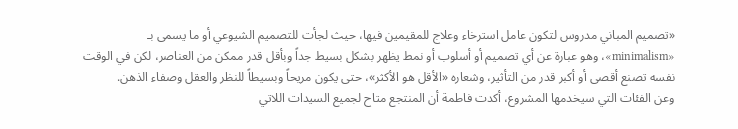«تصميم المباني مدروس لتكون عامل استرخاء وعلاج للمقيمين فيها، حيث لجأت للتصميم الشيوعي أو ما يسمى بـ «minimalism»، وهو عبارة عن أي تصميم أو أسلوب أو نمط يظهر بشكل بسيط جداً وبأقل قدر ممكن من العناصر، لكن في الوقت نفسه تصنع أقصى أو أكبر قدر من التأثير، وشعاره «الأقل هو الأكثر»، حتى يكون مريحاً وبسيطاً للنظر والعقل وصفاء الذهن.
وعن الفئات التي سيخدمها المشروع، أكدت فاطمة أن المنتجع متاح لجميع السيدات اللاتي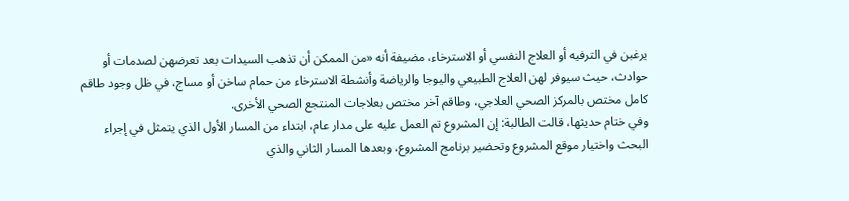يرغبن في الترفيه أو العلاج النفسي أو الاسترخاء، مضيفة أنه «من الممكن أن تذهب السيدات بعد تعرضهن لصدمات أو حوادث، حيث سيوفر لهن العلاج الطبيعي واليوجا والرياضة وأنشطة الاسترخاء من حمام ساخن أو مساج، في ظل وجود طاقم كامل مختص بالمركز الصحي العلاجي، وطاقم آخر مختص بعلاجات المنتجع الصحي الأخرى.
وفي ختام حديثها، قالت الطالبة: إن المشروع تم العمل عليه على مدار عام، ابتداء من المسار الأول الذي يتمثل في إجراء البحث واختيار موقع المشروع وتحضير برنامج المشروع، وبعدها المسار الثاني والذي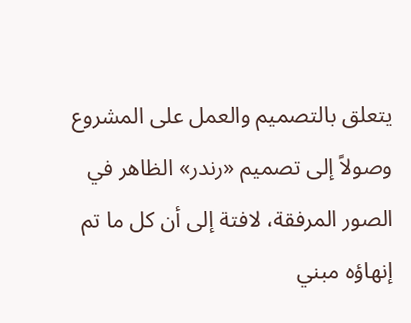يتعلق بالتصميم والعمل على المشروع وصولاً إلى تصميم «رندر» الظاهر في الصور المرفقة، لافتة إلى أن كل ما تم إنهاؤه مبني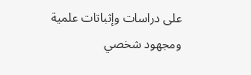على دراسات وإثباتات علمية ومجهود شخصي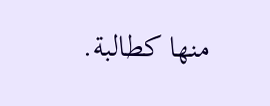منها كطالبة.